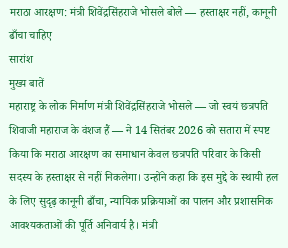मराठा आरक्षण: मंत्री शिवेंद्रसिंहराजे भोसले बोले — हस्ताक्षर नहीं, कानूनी ढाँचा चाहिए
सारांश
मुख्य बातें
महाराष्ट्र के लोक निर्माण मंत्री शिवेंद्रसिंहराजे भोसले — जो स्वयं छत्रपति शिवाजी महाराज के वंशज हैं — ने 14 सितंबर 2026 को सतारा में स्पष्ट किया कि मराठा आरक्षण का समाधान केवल छत्रपति परिवार के किसी सदस्य के हस्ताक्षर से नहीं निकलेगा। उन्होंने कहा कि इस मुद्दे के स्थायी हल के लिए सुदृढ़ कानूनी ढाँचा, न्यायिक प्रक्रियाओं का पालन और प्रशासनिक आवश्यकताओं की पूर्ति अनिवार्य है। मंत्री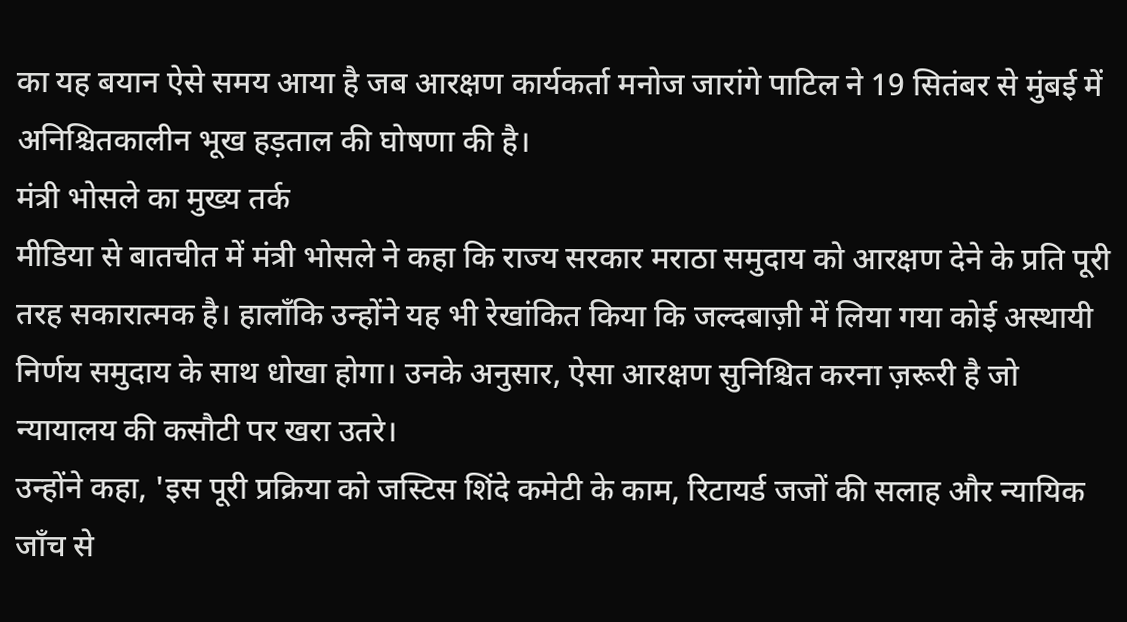का यह बयान ऐसे समय आया है जब आरक्षण कार्यकर्ता मनोज जारांगे पाटिल ने 19 सितंबर से मुंबई में अनिश्चितकालीन भूख हड़ताल की घोषणा की है।
मंत्री भोसले का मुख्य तर्क
मीडिया से बातचीत में मंत्री भोसले ने कहा कि राज्य सरकार मराठा समुदाय को आरक्षण देने के प्रति पूरी तरह सकारात्मक है। हालाँकि उन्होंने यह भी रेखांकित किया कि जल्दबाज़ी में लिया गया कोई अस्थायी निर्णय समुदाय के साथ धोखा होगा। उनके अनुसार, ऐसा आरक्षण सुनिश्चित करना ज़रूरी है जो न्यायालय की कसौटी पर खरा उतरे।
उन्होंने कहा, 'इस पूरी प्रक्रिया को जस्टिस शिंदे कमेटी के काम, रिटायर्ड जजों की सलाह और न्यायिक जाँच से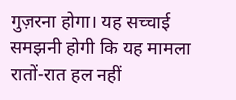गुज़रना होगा। यह सच्चाई समझनी होगी कि यह मामला रातों-रात हल नहीं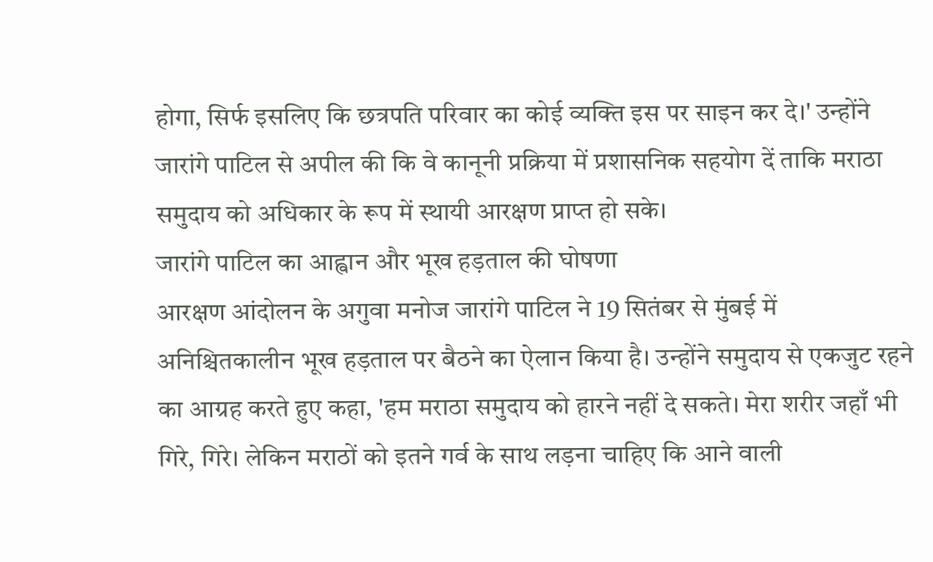होगा, सिर्फ इसलिए कि छत्रपति परिवार का कोई व्यक्ति इस पर साइन कर दे।' उन्होंने जारांगे पाटिल से अपील की कि वे कानूनी प्रक्रिया में प्रशासनिक सहयोग दें ताकि मराठा समुदाय को अधिकार के रूप में स्थायी आरक्षण प्राप्त हो सके।
जारांगे पाटिल का आह्वान और भूख हड़ताल की घोषणा
आरक्षण आंदोलन के अगुवा मनोज जारांगे पाटिल ने 19 सितंबर से मुंबई में अनिश्चितकालीन भूख हड़ताल पर बैठने का ऐलान किया है। उन्होंने समुदाय से एकजुट रहने का आग्रह करते हुए कहा, 'हम मराठा समुदाय को हारने नहीं दे सकते। मेरा शरीर जहाँ भी गिरे, गिरे। लेकिन मराठों को इतने गर्व के साथ लड़ना चाहिए कि आने वाली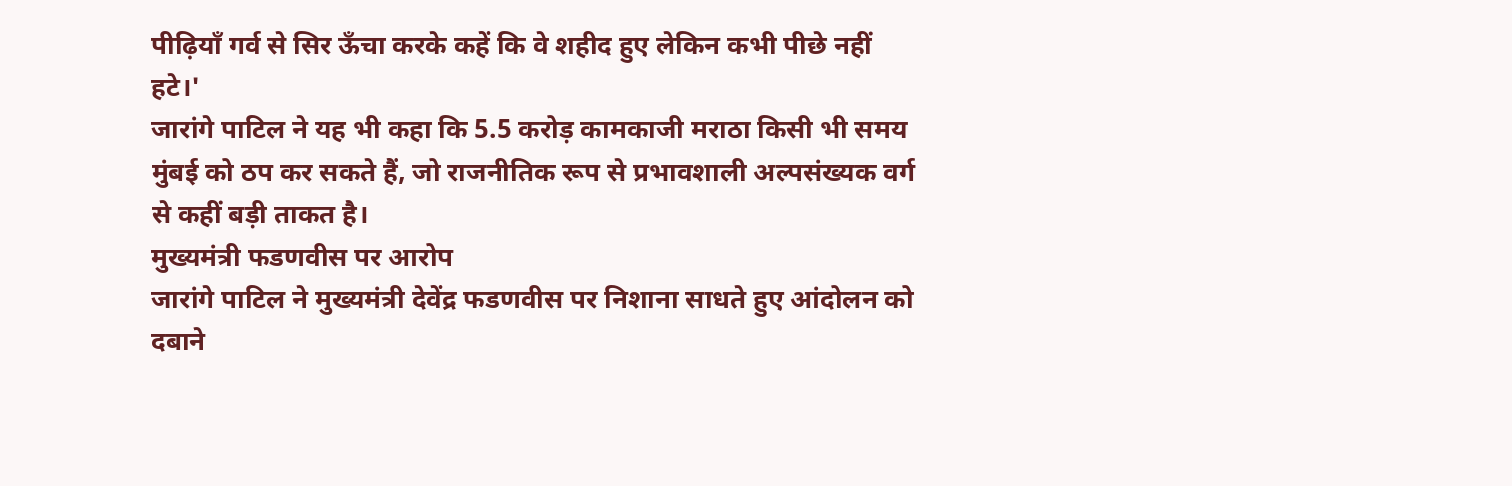पीढ़ियाँ गर्व से सिर ऊँचा करके कहें कि वे शहीद हुए लेकिन कभी पीछे नहीं हटे।'
जारांगे पाटिल ने यह भी कहा कि 5.5 करोड़ कामकाजी मराठा किसी भी समय मुंबई को ठप कर सकते हैं, जो राजनीतिक रूप से प्रभावशाली अल्पसंख्यक वर्ग से कहीं बड़ी ताकत है।
मुख्यमंत्री फडणवीस पर आरोप
जारांगे पाटिल ने मुख्यमंत्री देवेंद्र फडणवीस पर निशाना साधते हुए आंदोलन को दबाने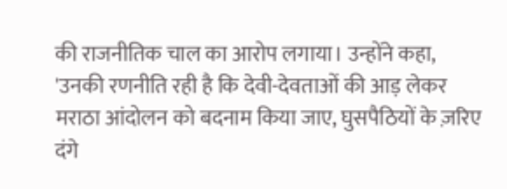की राजनीतिक चाल का आरोप लगाया। उन्होंने कहा, 'उनकी रणनीति रही है कि देवी-देवताओं की आड़ लेकर मराठा आंदोलन को बदनाम किया जाए, घुसपैठियों के ज़रिए दंगे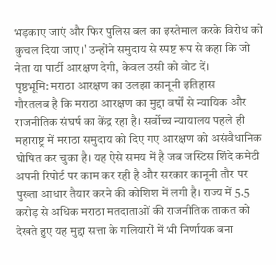भड़काए जाएं और फिर पुलिस बल का इस्तेमाल करके विरोध को कुचल दिया जाए।' उन्होंने समुदाय से स्पष्ट रूप से कहा कि जो नेता या पार्टी आरक्षण देगी, केवल उसी को वोट दें।
पृष्ठभूमि: मराठा आरक्षण का उलझा कानूनी इतिहास
गौरतलब है कि मराठा आरक्षण का मुद्दा वर्षों से न्यायिक और राजनीतिक संघर्ष का केंद्र रहा है। सर्वोच्च न्यायालय पहले ही महाराष्ट्र में मराठा समुदाय को दिए गए आरक्षण को असंवैधानिक घोषित कर चुका है। यह ऐसे समय में है जब जस्टिस शिंदे कमेटी अपनी रिपोर्ट पर काम कर रही है और सरकार कानूनी तौर पर पुख्ता आधार तैयार करने की कोशिश में लगी है। राज्य में 5.5 करोड़ से अधिक मराठा मतदाताओं की राजनीतिक ताकत को देखते हुए यह मुद्दा सत्ता के गलियारों में भी निर्णायक बना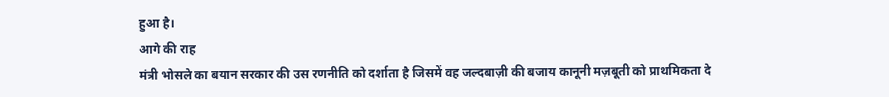हुआ है।
आगे की राह
मंत्री भोसले का बयान सरकार की उस रणनीति को दर्शाता है जिसमें वह जल्दबाज़ी की बजाय कानूनी मज़बूती को प्राथमिकता दे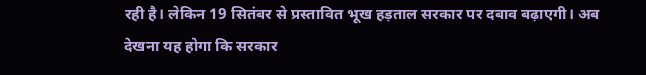रही है। लेकिन 19 सितंबर से प्रस्तावित भूख हड़ताल सरकार पर दबाव बढ़ाएगी। अब देखना यह होगा कि सरकार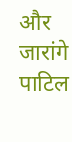और जारांगे पाटिल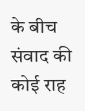के बीच संवाद की कोई राह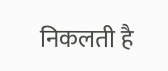निकलती है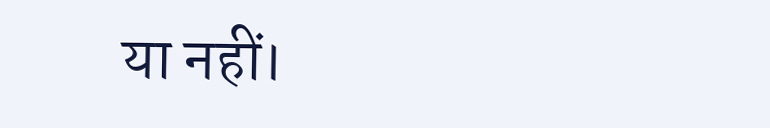या नहीं।